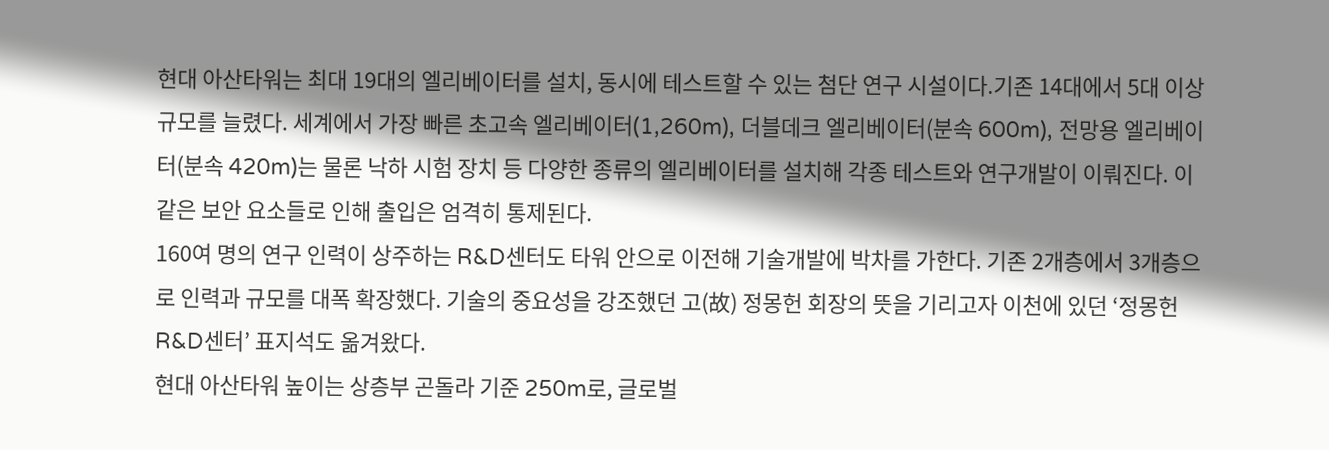현대 아산타워는 최대 19대의 엘리베이터를 설치, 동시에 테스트할 수 있는 첨단 연구 시설이다.기존 14대에서 5대 이상 규모를 늘렸다. 세계에서 가장 빠른 초고속 엘리베이터(1,260m), 더블데크 엘리베이터(분속 600m), 전망용 엘리베이터(분속 420m)는 물론 낙하 시험 장치 등 다양한 종류의 엘리베이터를 설치해 각종 테스트와 연구개발이 이뤄진다. 이 같은 보안 요소들로 인해 출입은 엄격히 통제된다.
160여 명의 연구 인력이 상주하는 R&D센터도 타워 안으로 이전해 기술개발에 박차를 가한다. 기존 2개층에서 3개층으로 인력과 규모를 대폭 확장했다. 기술의 중요성을 강조했던 고(故) 정몽헌 회장의 뜻을 기리고자 이천에 있던 ‘정몽헌 R&D센터’ 표지석도 옮겨왔다.
현대 아산타워 높이는 상층부 곤돌라 기준 250m로, 글로벌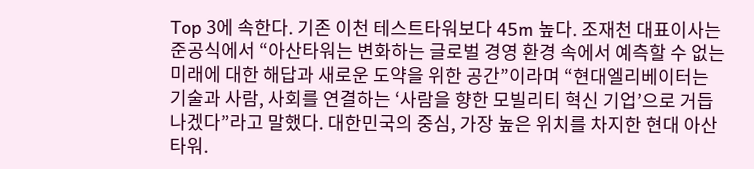Top 3에 속한다. 기존 이천 테스트타워보다 45m 높다. 조재천 대표이사는 준공식에서 “아산타워는 변화하는 글로벌 경영 환경 속에서 예측할 수 없는 미래에 대한 해답과 새로운 도약을 위한 공간”이라며 “현대엘리베이터는 기술과 사람, 사회를 연결하는 ‘사람을 향한 모빌리티 혁신 기업’으로 거듭나겠다”라고 말했다. 대한민국의 중심, 가장 높은 위치를 차지한 현대 아산타워.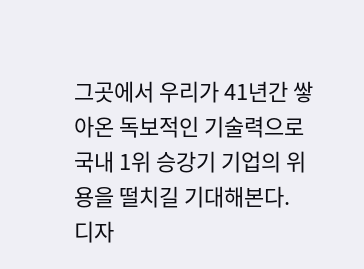그곳에서 우리가 41년간 쌓아온 독보적인 기술력으로 국내 1위 승강기 기업의 위용을 떨치길 기대해본다.
디자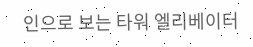인으로 보는 타워 엘리베이터